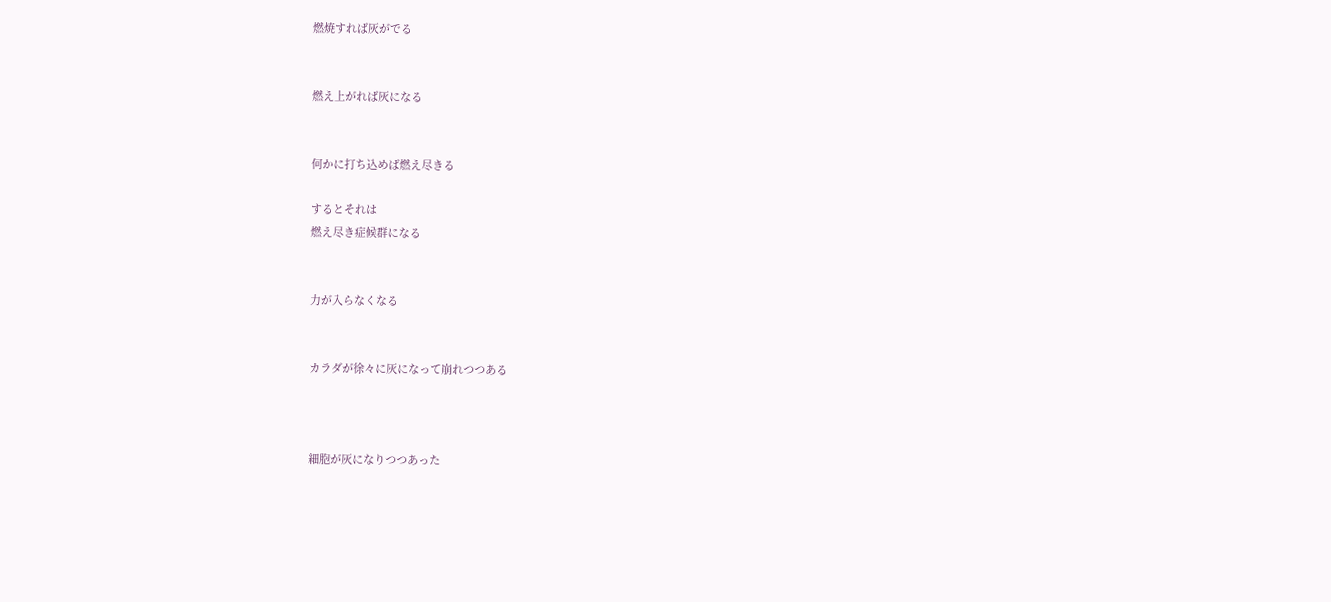燃焼すれば灰がでる


燃え上がれば灰になる


何かに打ち込めば燃え尽きる

するとそれは
燃え尽き症候群になる


力が入らなくなる


カラダが徐々に灰になって崩れつつある



細胞が灰になりつつあった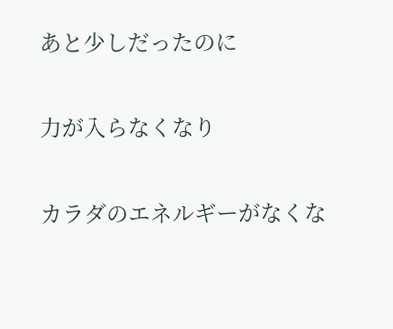あと少しだったのに


力が入らなくなり


カラダのエネルギーがなくな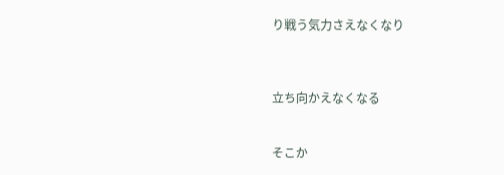り戦う気力さえなくなり



立ち向かえなくなる


そこか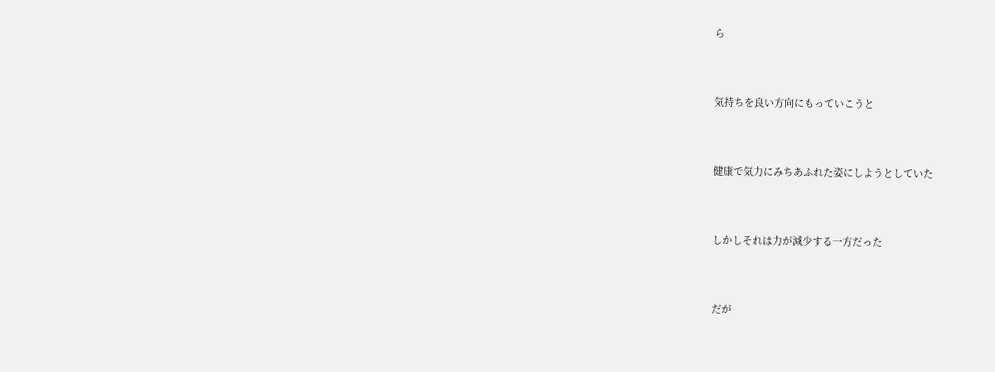ら


気持ちを良い方向にもっていこうと


健康で気力にみちあふれた姿にしようとしていた


しかしそれは力が減少する一方だった


だが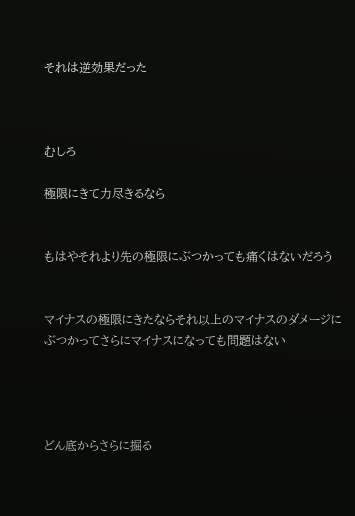それは逆効果だった



むしろ

極限にきて力尽きるなら


もはやそれより先の極限にぶつかっても痛くはないだろう


マイナスの極限にきたならそれ以上のマイナスのダメージにぶつかってさらにマイナスになっても問題はない




どん底からさらに掘る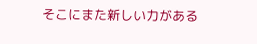そこにまた新しい力がある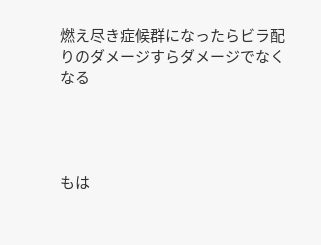燃え尽き症候群になったらビラ配りのダメージすらダメージでなくなる




もは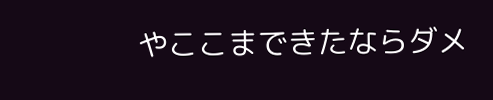やここまできたならダメ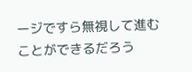ージですら無視して進むことができるだろう